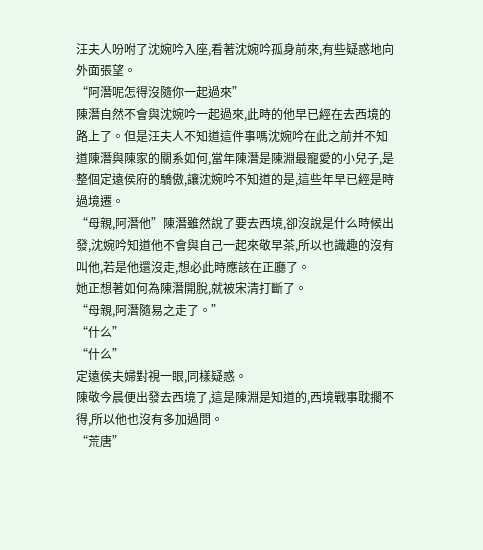汪夫人吩咐了沈婉吟入座,看著沈婉吟孤身前來,有些疑惑地向外面張望。
“阿潛呢怎得沒隨你一起過來”
陳潛自然不會與沈婉吟一起過來,此時的他早已經在去西境的路上了。但是汪夫人不知道這件事嗎沈婉吟在此之前并不知道陳潛與陳家的關系如何,當年陳潛是陳淵最寵愛的小兒子,是整個定遠侯府的驕傲,讓沈婉吟不知道的是,這些年早已經是時過境遷。
“母親,阿潛他”陳潛雖然說了要去西境,卻沒說是什么時候出發,沈婉吟知道他不會與自己一起來敬早茶,所以也識趣的沒有叫他,若是他還沒走,想必此時應該在正廳了。
她正想著如何為陳潛開脫,就被宋清打斷了。
“母親,阿潛隨易之走了。”
“什么”
“什么”
定遠侯夫婦對視一眼,同樣疑惑。
陳敬今晨便出發去西境了,這是陳淵是知道的,西境戰事耽擱不得,所以他也沒有多加過問。
“荒唐”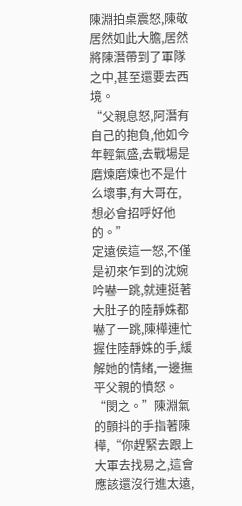陳淵拍桌震怒,陳敬居然如此大膽,居然將陳潛帶到了軍隊之中,甚至還要去西境。
“父親息怒,阿潛有自己的抱負,他如今年輕氣盛,去戰場是磨煉磨煉也不是什么壞事,有大哥在,想必會招呼好他的。”
定遠侯這一怒,不僅是初來乍到的沈婉吟嚇一跳,就連挺著大肚子的陸靜姝都嚇了一跳,陳樺連忙握住陸靜姝的手,緩解她的情緒,一邊撫平父親的憤怒。
“閔之。”陳淵氣的顫抖的手指著陳樺,“你趕緊去跟上大軍去找易之,這會應該還沒行進太遠,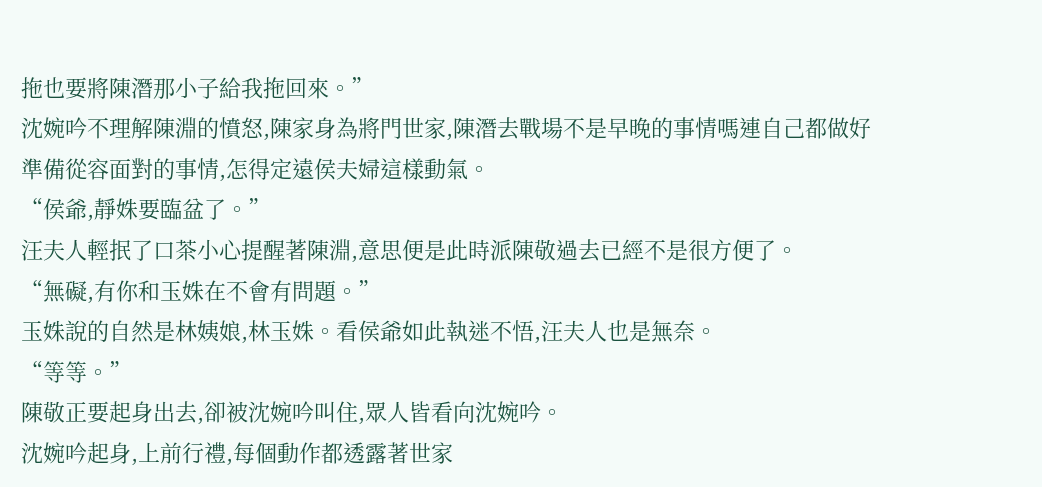拖也要將陳潛那小子給我拖回來。”
沈婉吟不理解陳淵的憤怒,陳家身為將門世家,陳潛去戰場不是早晚的事情嗎連自己都做好準備從容面對的事情,怎得定遠侯夫婦這樣動氣。
“侯爺,靜姝要臨盆了。”
汪夫人輕抿了口茶小心提醒著陳淵,意思便是此時派陳敬過去已經不是很方便了。
“無礙,有你和玉姝在不會有問題。”
玉姝說的自然是林姨娘,林玉姝。看侯爺如此執迷不悟,汪夫人也是無奈。
“等等。”
陳敬正要起身出去,卻被沈婉吟叫住,眾人皆看向沈婉吟。
沈婉吟起身,上前行禮,每個動作都透露著世家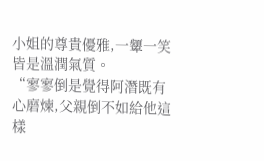小姐的尊貴優雅,一顰一笑皆是溫潤氣質。
“寥寥倒是覺得阿潛既有心磨煉,父親倒不如給他這樣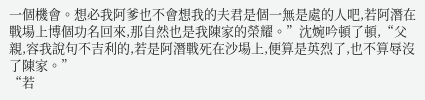一個機會。想必我阿爹也不會想我的夫君是個一無是處的人吧,若阿潛在戰場上博個功名回來,那自然也是我陳家的榮耀。”沈婉吟頓了頓,“父親,容我說句不吉利的,若是阿潛戰死在沙場上,便算是英烈了,也不算辱沒了陳家。”
“若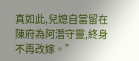真如此,兒媳自當留在陳府為阿潛守靈,終身不再改嫁。”